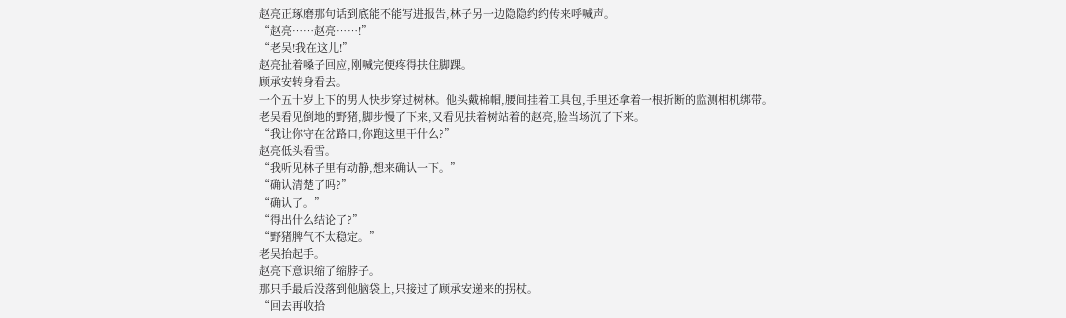赵亮正琢磨那句话到底能不能写进报告,林子另一边隐隐约约传来呼喊声。
“赵亮……赵亮……!”
“老吴!我在这儿!”
赵亮扯着嗓子回应,刚喊完便疼得扶住脚踝。
顾承安转身看去。
一个五十岁上下的男人快步穿过树林。他头戴棉帽,腰间挂着工具包,手里还拿着一根折断的监测相机绑带。
老吴看见倒地的野猪,脚步慢了下来,又看见扶着树站着的赵亮,脸当场沉了下来。
“我让你守在岔路口,你跑这里干什么?”
赵亮低头看雪。
“我听见林子里有动静,想来确认一下。”
“确认清楚了吗?”
“确认了。”
“得出什么结论了?”
“野猪脾气不太稳定。”
老吴抬起手。
赵亮下意识缩了缩脖子。
那只手最后没落到他脑袋上,只接过了顾承安递来的拐杖。
“回去再收拾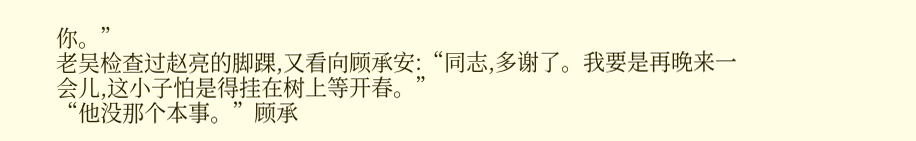你。”
老吴检查过赵亮的脚踝,又看向顾承安:“同志,多谢了。我要是再晚来一会儿,这小子怕是得挂在树上等开春。”
“他没那个本事。”顾承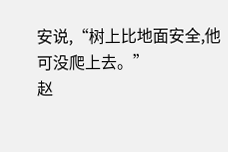安说,“树上比地面安全,他可没爬上去。”
赵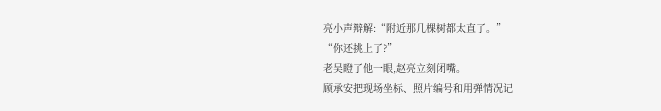亮小声辩解:“附近那几棵树都太直了。”
“你还挑上了?”
老吴瞪了他一眼,赵亮立刻闭嘴。
顾承安把现场坐标、照片编号和用弹情况记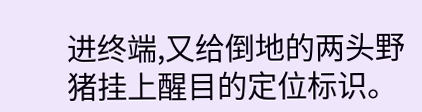进终端,又给倒地的两头野猪挂上醒目的定位标识。